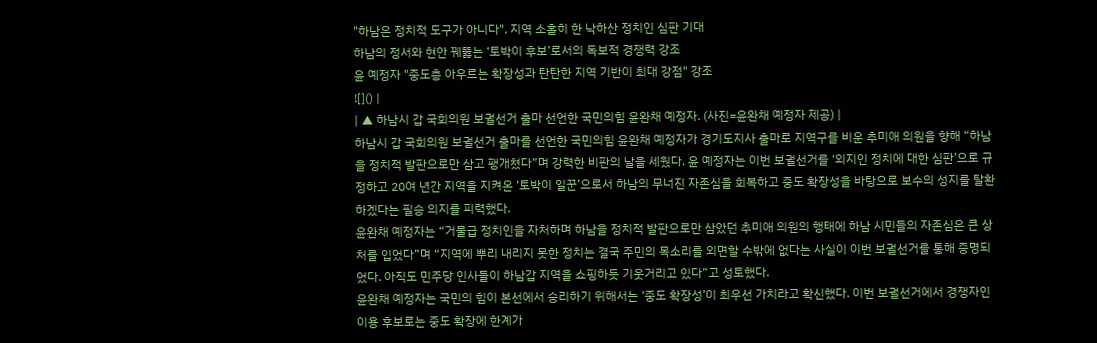"하남은 정치적 도구가 아니다". 지역 소홀히 한 낙하산 정치인 심판 기대
하남의 정서와 현안 꿰뚫는 ‘토박이 후보’로서의 독보적 경쟁력 강조
윤 예정자 "중도층 아우르는 확장성과 탄탄한 지역 기반이 최대 강점" 강조
![]() |
| ▲ 하남시 갑 국회의원 보궐선거 출마 선언한 국민의힘 윤완채 예정자. (사진=윤완채 예정자 제공) |
하남시 갑 국회의원 보궐선거 출마를 선언한 국민의힘 윤완채 예정자가 경기도지사 출마로 지역구를 비운 추미애 의원을 향해 “하남을 정치적 발판으로만 삼고 팽개쳤다”며 강력한 비판의 날을 세웠다. 윤 예정자는 이번 보궐선거를 ‘외지인 정치에 대한 심판’으로 규정하고 20여 년간 지역을 지켜온 ‘토박이 일꾼’으로서 하남의 무너진 자존심을 회복하고 중도 확장성을 바탕으로 보수의 성지를 탈환하겠다는 필승 의지를 피력했다.
윤완채 예정자는 “거물급 정치인을 자처하며 하남을 정치적 발판으로만 삼았던 추미애 의원의 행태에 하남 시민들의 자존심은 큰 상처를 입었다”며 “지역에 뿌리 내리지 못한 정치는 결국 주민의 목소리를 외면할 수밖에 없다는 사실이 이번 보궐선거를 통해 증명되었다. 아직도 민주당 인사들이 하남갑 지역을 쇼핑하듯 기웃거리고 있다”고 성토했다.
윤완채 예정자는 국민의 힘이 본선에서 승리하기 위해서는 ‘중도 확장성’이 최우선 가치라고 확신했다. 이번 보궐선거에서 경쟁자인 이용 후보로는 중도 확장에 한계가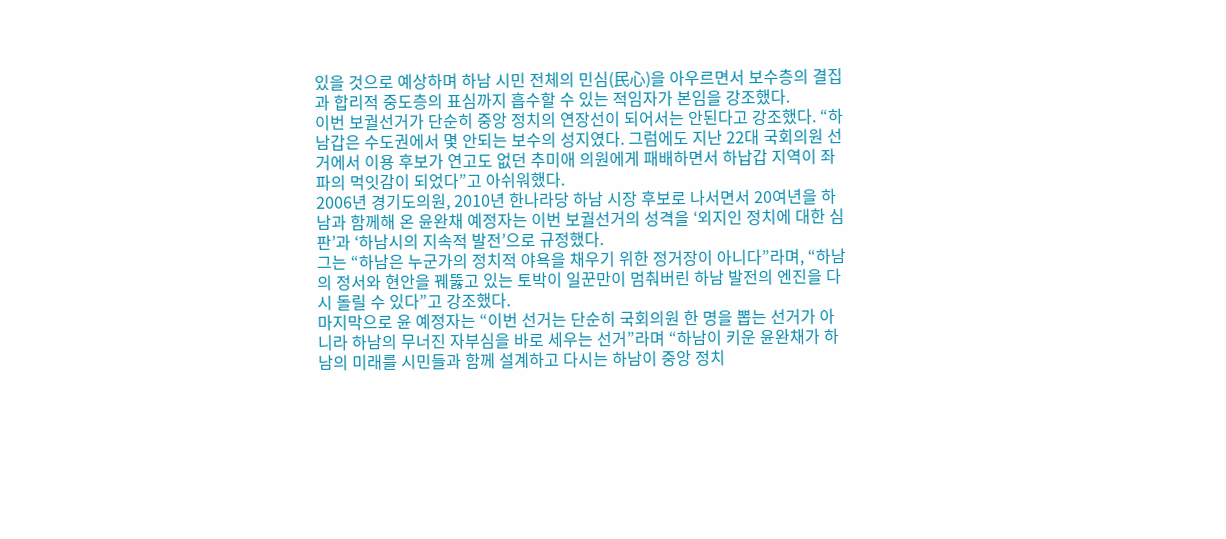있을 것으로 예상하며 하남 시민 전체의 민심(民心)을 아우르면서 보수층의 결집과 합리적 중도층의 표심까지 흡수할 수 있는 적임자가 본임을 강조했다.
이번 보궐선거가 단순히 중앙 정치의 연장선이 되어서는 안된다고 강조했다. “하남갑은 수도권에서 몇 안되는 보수의 성지였다. 그럼에도 지난 22대 국회의원 선거에서 이용 후보가 연고도 없던 추미애 의원에게 패배하면서 하납갑 지역이 좌파의 먹잇감이 되었다”고 아쉬워했다.
2006년 경기도의원, 2010년 한나라당 하남 시장 후보로 나서면서 20여년을 하남과 함께해 온 윤완채 예정자는 이번 보궐선거의 성격을 ‘외지인 정치에 대한 심판’과 ‘하남시의 지속적 발전’으로 규정했다.
그는 “하남은 누군가의 정치적 야욕을 채우기 위한 정거장이 아니다”라며, “하남의 정서와 현안을 꿰뚫고 있는 토박이 일꾼만이 멈춰버린 하남 발전의 엔진을 다시 돌릴 수 있다”고 강조했다.
마지막으로 윤 예정자는 “이번 선거는 단순히 국회의원 한 명을 뽑는 선거가 아니라 하남의 무너진 자부심을 바로 세우는 선거”라며 “하남이 키운 윤완채가 하남의 미래를 시민들과 함께 설계하고 다시는 하남이 중앙 정치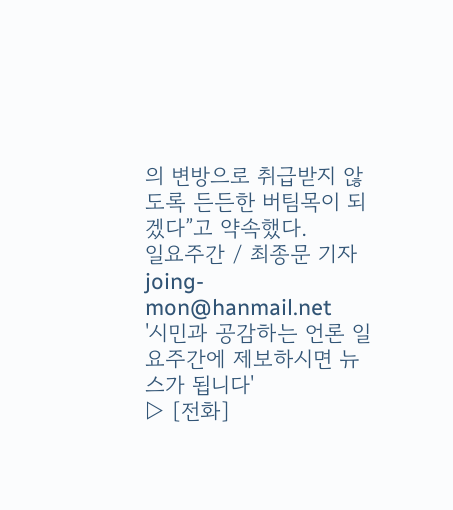의 변방으로 취급받지 않도록 든든한 버팀목이 되겠다”고 약속했다.
일요주간 / 최종문 기자 joing-mon@hanmail.net
'시민과 공감하는 언론 일요주간에 제보하시면 뉴스가 됩니다'
▷ [전화]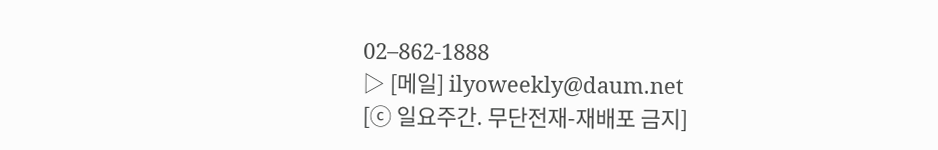02–862-1888
▷ [메일] ilyoweekly@daum.net
[ⓒ 일요주간. 무단전재-재배포 금지]